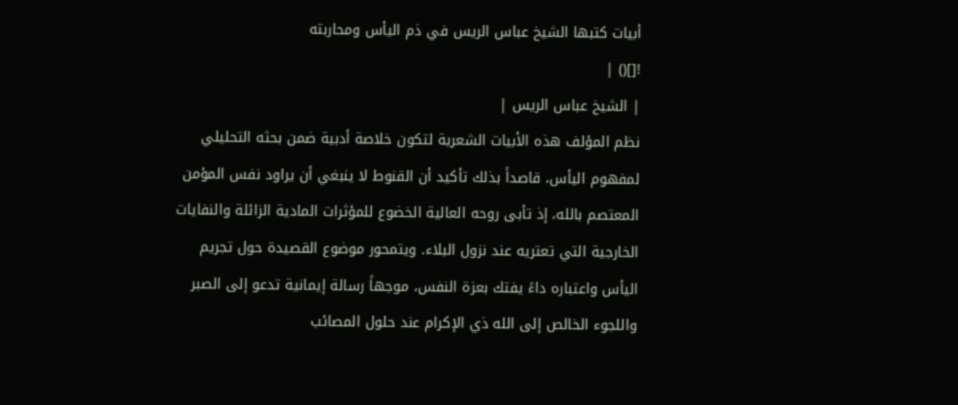أبيات كتبها الشيخ عباس الريس في ذم اليأس ومحاربته
![]() |
| الشيخ عباس الريس |
نظم المؤلف هذه الأبيات الشعرية لتكون خلاصة أدبية ضمن بحثه التحليلي لمفهوم اليأس، قاصداً بذلك تأكيد أن القنوط لا ينبغي أن يراود نفس المؤمن المعتصم بالله، إذ تأبى روحه العالية الخضوع للمؤثرات المادية الزائلة والنفايات الخارجية التي تعتريه عند نزول البلاء. ويتمحور موضوع القصيدة حول تجريم اليأس واعتباره داءً يفتك بعزة النفس، موجهاً رسالة إيمانية تدعو إلى الصبر واللجوء الخالص إلى الله ذي الإكرام عند حلول المصائب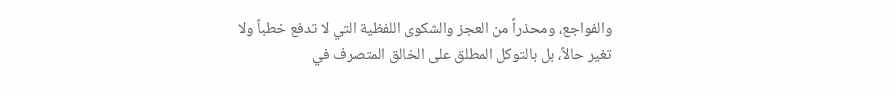والفواجع، ومحذراً من العجز والشكوى اللفظية التي لا تدفع خطباً ولا تغير حالاً، بل بالتوكل المطلق على الخالق المتصرف في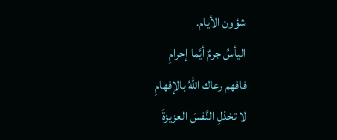شؤون الأيام.
اليأسُ جرمٌ أيَّما إحرامِ
فافهم رعاك اللهُ بالإفهامِ
لا تخذلِ النَّفسَ العزيزةَ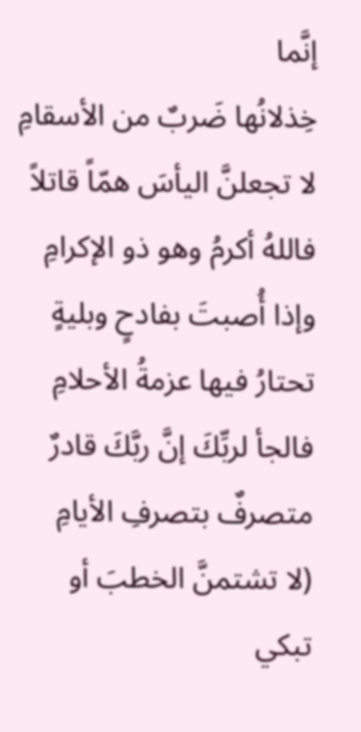إنَّما
خِذلانُها ضَربٌ من الأسقامِ
لا تجعلنَّ اليأسَ همّاً قاتلاً
فاللهُ أكرمُ وهو ذو الإكرامِ
وإذا أُصبتَ بفادحٍ وبليةٍ
تحتارُ فيها عزمةُ الأحلامِ
فالجأ لربِّكَ إنَّ ربَّكَ قادرٌ
متصرفٌ بتصرفِ الأيامِ
(لا تشتمنَّ الخطبَ أو تبكي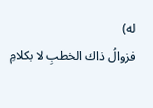له)
فزوالُ ذاك الخطبِ لا بكلامِ